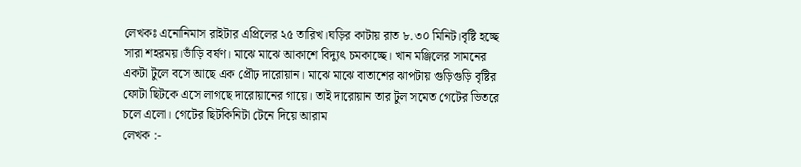লেখকঃ এনোনিমাস রাইটার এপ্রিলের ২৫ তারিখ।ঘড়ির কাটায় রাত ৮.৩০ মিনিট।বৃষ্টি হচ্ছে সারা শহরময়।ভাঁড়ি বর্ষণ। মাঝে মাঝে আকাশে বিদ্যুৎ চমকাচ্ছে। খান মঞ্জিলের সামনের একটা টুলে বসে আছে এক প্রৌঢ় দারোয়ান। মাঝে মাঝে বাতাশের ঝাপটায় গুড়িগুড়ি বৃষ্টির ফোটা ছিটকে এসে লাগছে দারোয়ানের গায়ে। তাই দারোয়ান তার টুল সমেত গেটের ভিতরে চলে এলো। গেটের ছিটকিনিটা টেনে দিয়ে আরাম
লেখক :-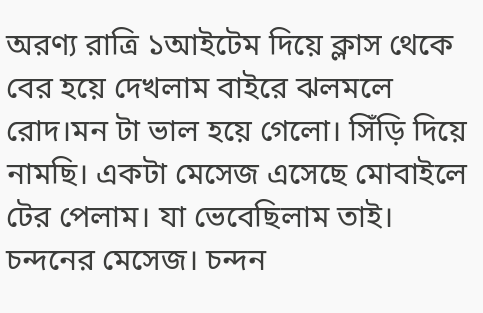অরণ্য রাত্রি ১আইটেম দিয়ে ক্লাস থেকে বের হয়ে দেখলাম বাইরে ঝলমলে রোদ।মন টা ভাল হয়ে গেলো। সিঁড়ি দিয়ে নামছি। একটা মেসেজ এসেছে মোবাইলে টের পেলাম। যা ভেবেছিলাম তাই। চন্দনের মেসেজ। চন্দন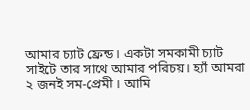আমার চ্যাট ফ্রেন্ড। একটা সমকামী চ্যাট সাইটে তার সাথে আমার পরিচয়। হ্যাঁ আমরা ২ জনই সম-প্রেমী । আমি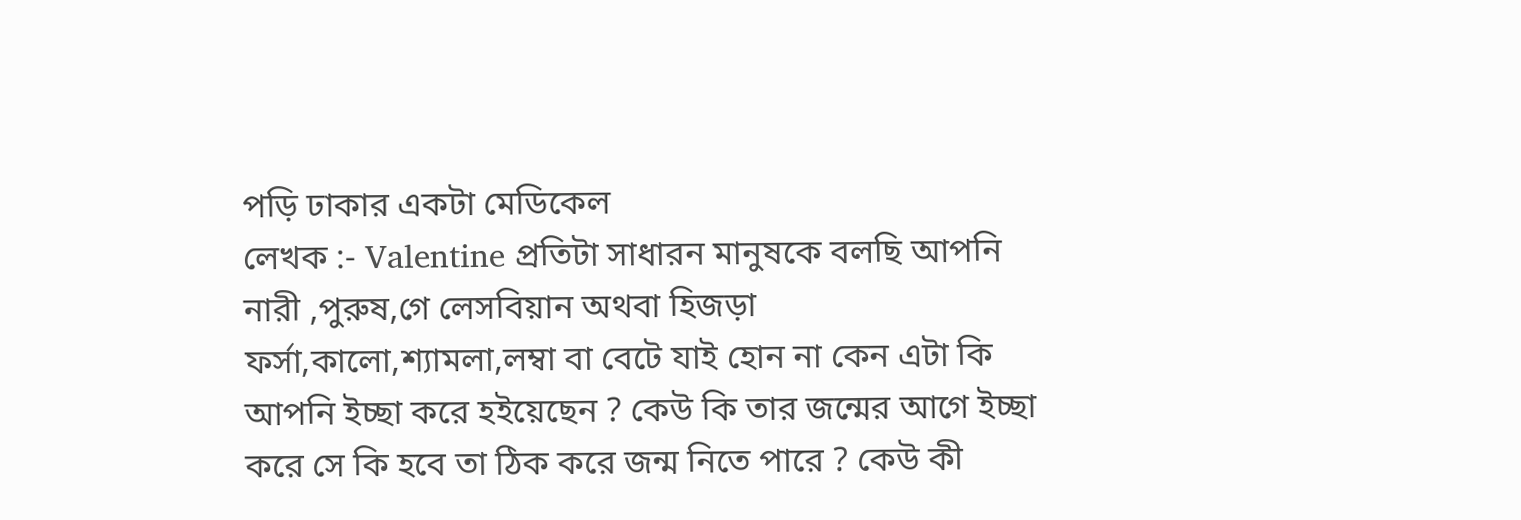পড়ি ঢাকার একটা মেডিকেল
লেখক :- Valentine প্রতিটা সাধারন মানুষকে বলছি আপনি নারী ,পুরুষ,গে লেসবিয়ান অথবা হিজড়া ফর্সা,কালো,শ্যামলা,লম্বা বা বেটে যাই হোন না কেন এটা কি আপনি ইচ্ছা করে হইয়েছেন ? কেউ কি তার জন্মের আগে ইচ্ছা করে সে কি হবে তা ঠিক করে জন্ম নিতে পারে ? কেউ কী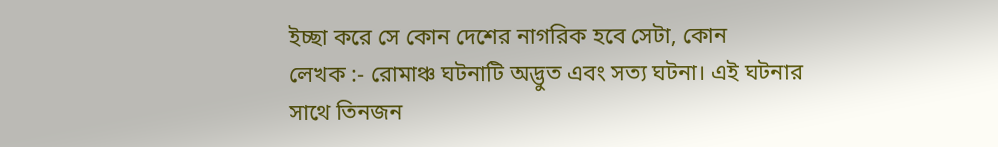ইচ্ছা করে সে কোন দেশের নাগরিক হবে সেটা, কোন
লেখক :- রোমাঞ্চ ঘটনাটি অদ্ভুত এবং সত্য ঘটনা। এই ঘটনার সাথে তিনজন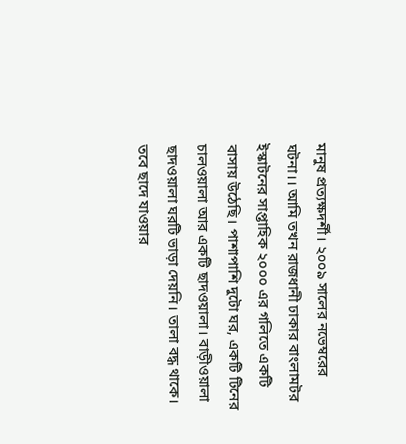মানুষ প্রত্যক্ষদর্শী। ২০০৯ সালের নভেম্বরের ঘটনা।। আমি তখন রাজধানী ঢাকার বাংলামটর ইস্কাটনের সাপ্তাহিক ২০০০ এর গলিতে একটি বাসায় উঠেছি। পাশাপাশি দুটো ঘর, একটি টিনের চালওয়ালা আর একটি ছাদওয়ালা। বাড়ীওয়ালা ছাদওয়ালা ঘরটি ভাড়া দেয়নি। তালা বদ্ধ থাকে। তবে ছাদে যাওয়ার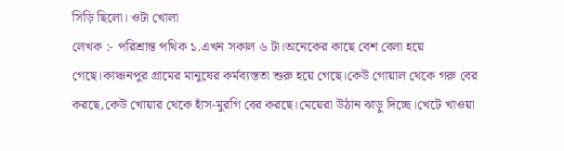সিড়ি ছিলো। ওটা খোলা
লেখক :- পরিশ্রান্ত পথিক ১.এখন সকাল ৬ টা।অনেকের কাছে বেশ বেলা হয়ে গেছে।কাঞ্চনপুর গ্রামের মানুষের কর্মব্যস্ততা শুরু হয়ে গেছে।কেউ গোয়াল থেকে গরু বের করছে,কেউ খোয়ার থেকে হাঁস-মুরগি বের করছে।মেয়েরা উঠান ঝাড়ু দিচ্ছে।খেটে খাওয়া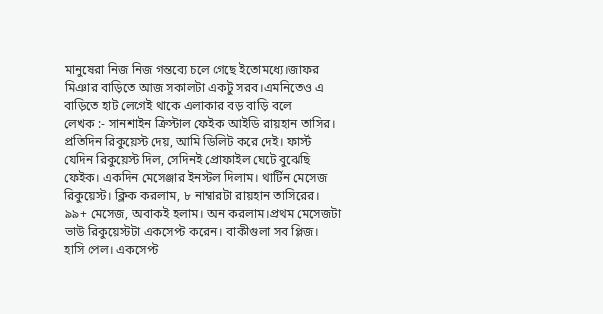মানুষেরা নিজ নিজ গন্তব্যে চলে গেছে ইতোমধ্যে।জাফর মিঞার বাড়িতে আজ সকালটা একটু সরব।এমনিতেও এ বাড়িতে হাট লেগেই থাকে এলাকার বড় বাড়ি বলে
লেখক :- সানশাইন ক্রিস্টাল ফেইক আইডি রায়হান তাসির। প্রতিদিন রিকুয়েস্ট দেয়, আমি ডিলিট করে দেই। ফার্স্ট যেদিন রিকুয়েস্ট দিল, সেদিনই প্রোফাইল ঘেটে বুঝেছি ফেইক। একদিন মেসেঞ্জার ইনস্টল দিলাম। থার্টিন মেসেজ রিকুয়েস্ট। ক্লিক করলাম, ৮ নাম্বারটা রায়হান তাসিরের। ৯৯+ মেসেজ, অবাকই হলাম। অন করলাম।প্রথম মেসেজটা ভাউ রিকুয়েস্টটা একসেপ্ট করেন। বাকীগুলা সব প্লিজ। হাসি পেল। একসেপ্ট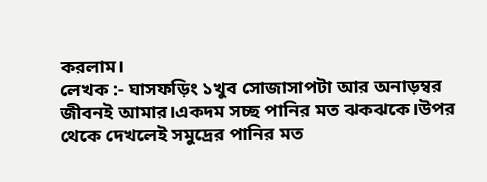করলাম।
লেখক :- ঘাসফড়িং ১খুব সোজাসাপটা আর অনাড়ম্বর জীবনই আমার।একদম সচ্ছ পানির মত ঝকঝকে।উপর থেকে দেখলেই সমুদ্রের পানির মত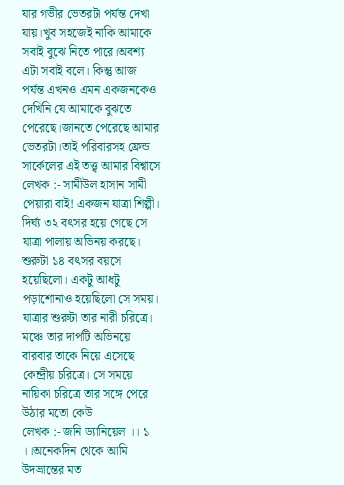যার গভীর ভেতরটা পর্যন্ত দেখা যায়।খুব সহজেই নাকি আমাকে সবাই বুঝে নিতে পারে।অবশ্য এটা সবাই বলে। কিন্তু আজ পর্যন্ত এখনও এমন একজনকেও দেখিনি যে আমাকে বুঝতে পেরেছে।জানতে পেরেছে আমার ভেতরটা।তাই পরিবারসহ ফ্রেন্ড সার্কেলের এই তত্ত্ব আমার বিশ্বাসে
লেখক :- সামীউল হাসান সামী পেয়ারা বাই! একজন যাত্রা শিল্পী। দির্ঘ্য ৩২ বৎসর হয়ে গেছে সে যাত্রা পালায় অভিনয় করছে। শুরুটা ১৪ বৎসর বয়সে হয়েছিলো। একটু আধটু পড়াশোনাও হয়েছিলো সে সময়। যাত্রার শুরুটা তার নারী চরিত্রে। মঞ্চে তার দাপটি অভিনয়ে বারবার তাকে নিয়ে এসেছে কেন্দ্রীয় চরিত্রে। সে সময়ে নায়িকা চরিত্রে তার সঙ্গে পেরে উঠার মতো কেউ
লেখক :- জনি ড্যানিয়েল ।। ১ ।।অনেকদিন থেকে আমি উদভ্রান্তের মত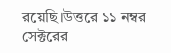রয়েছি।উত্তরে ১১ নম্বর সেক্টরের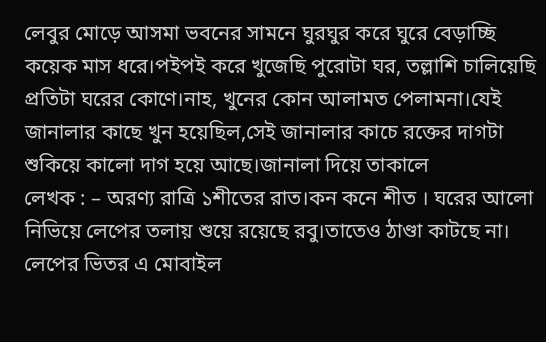লেবুর মোড়ে আসমা ভবনের সামনে ঘুরঘুর করে ঘুরে বেড়াচ্ছি কয়েক মাস ধরে।পইপই করে খুজেছি পুরোটা ঘর, তল্লাশি চালিয়েছি প্রতিটা ঘরের কোণে।নাহ, খুনের কোন আলামত পেলামনা।যেই জানালার কাছে খুন হয়েছিল,সেই জানালার কাচে রক্তের দাগটা শুকিয়ে কালো দাগ হয়ে আছে।জানালা দিয়ে তাকালে
লেখক : – অরণ্য রাত্রি ১শীতের রাত।কন কনে শীত । ঘরের আলো নিভিয়ে লেপের তলায় শুয়ে রয়েছে রবু।তাতেও ঠাণ্ডা কাটছে না। লেপের ভিতর এ মোবাইল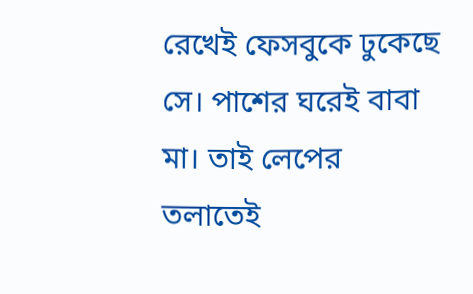রেখেই ফেসবুকে ঢুকেছে সে। পাশের ঘরেই বাবা মা। তাই লেপের তলাতেই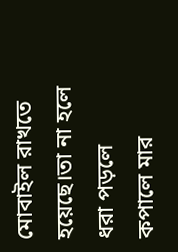মোবাইল রাখতে হয়েছে।তা না হলে ধরা পড়লে কপালে মার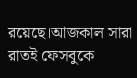রয়েছে।আজকাল সারা রাতই ফেসবুকে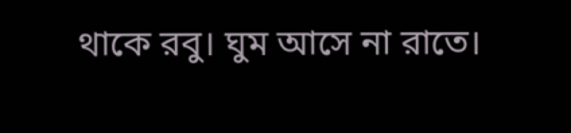থাকে রবু। ঘুম আসে না রাতে।